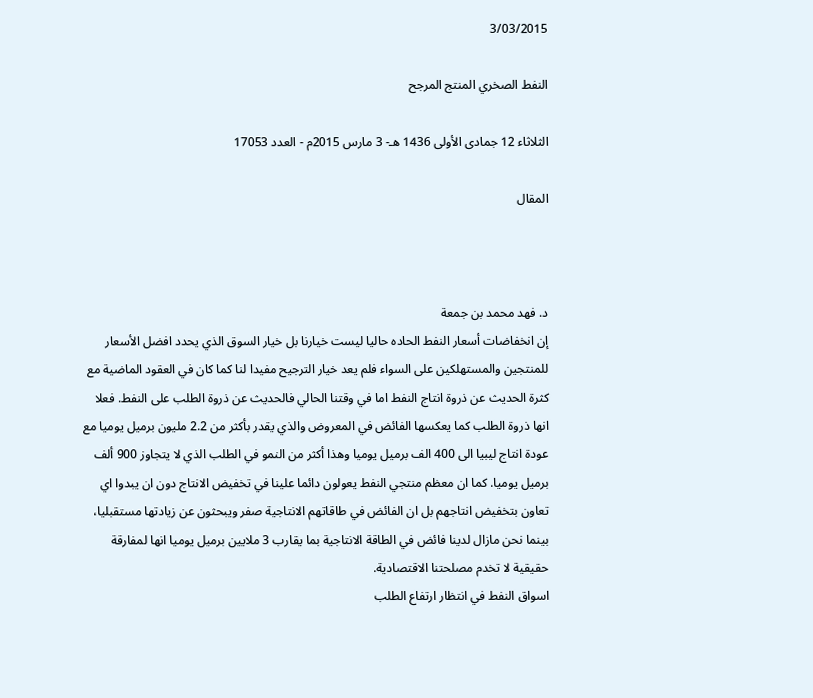3/03/2015

النفط الصخري المنتج المرجح

الثلاثاء 12 جمادى الأولى 1436 هـ- 3 مارس 2015م - العدد 17053

المقال



د. فهد محمد بن جمعة
إن انخفاضات أسعار النفط الحاده حاليا ليست خيارنا بل خيار السوق الذي يحدد افضل الأسعار للمنتجين والمستهلكين على السواء فلم يعد خيار الترجيح مفيدا لنا كما كان في العقود الماضية مع كثرة الحديث عن ذروة انتاج النفط اما في وقتنا الحالي فالحديث عن ذروة الطلب على النفط. فعلا انها ذروة الطلب كما يعكسها الفائض في المعروض والذي يقدر بأكثر من 2.2 مليون برميل يوميا مع عودة انتاج ليبيا الى 400 الف برميل يوميا وهذا أكثر من النمو في الطلب الذي لا يتجاوز 900 ألف برميل يوميا. كما ان معظم منتجي النفط يعولون دائما علينا في تخفيض الانتاج دون ان يبدوا اي تعاون بتخفيض انتاجهم بل ان الفائض في طاقاتهم الانتاجية صفر ويبحثون عن زيادتها مستقبليا، بينما نحن مازال لدينا فائض في الطاقة الانتاجية بما يقارب 3 ملايين برميل يوميا انها لمفارقة حقيقية لا تخدم مصلحتنا الاقتصادية.
اسواق النفط في انتظار ارتفاع الطلب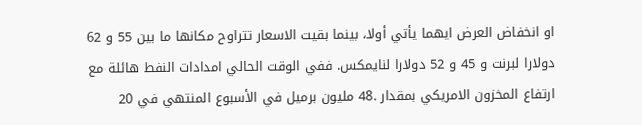او انخفاض العرض ايهما يأتي أولا، بينما بقيت الاسعار تتراوح مكانها ما بين 55 و 62 دولارا لبرنت و 45 و 52 دولارا لنايمكس. ففي الوقت الحالي امدادات النفط هائلة مع ارتفاع المخزون الامريكي بمقدار .48 مليون برميل في الأسبوع المنتهي في 20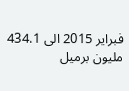فبراير 2015 الى 434.1 مليون برميل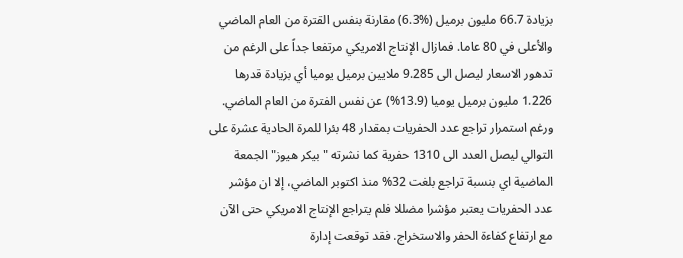بزيادة 66.7 مليون برميل (%6.3) مقارنة بنفس القترة من العام الماضي والأعلى في 80 عاما. فمازال الإنتاج الامريكي مرتفعا جداً على الرغم من تدهور الاسعار ليصل الى 9.285 ملايين برميل يوميا أي بزيادة قدرها 1.226 مليون برميل يوميا (13.9%) عن نفس الفترة من العام الماضي. ورغم استمرار تراجع عدد الحفريات بمقدار 48 بئرا للمرة الحادية عشرة على التوالي ليصل العدد الى 1310 حفرية كما نشرته "بيكر هيوز" الجمعة الماضية اي بنسبة تراجع بلغت 32% منذ اكتوبر الماضي، إلا ان مؤشر عدد الحفريات يعتبر مؤشرا مضللا فلم يتراجع الإنتاج الامريكي حتى الآن مع ارتفاع كفاءة الحفر والاستخراج. فقد توقعت إدارة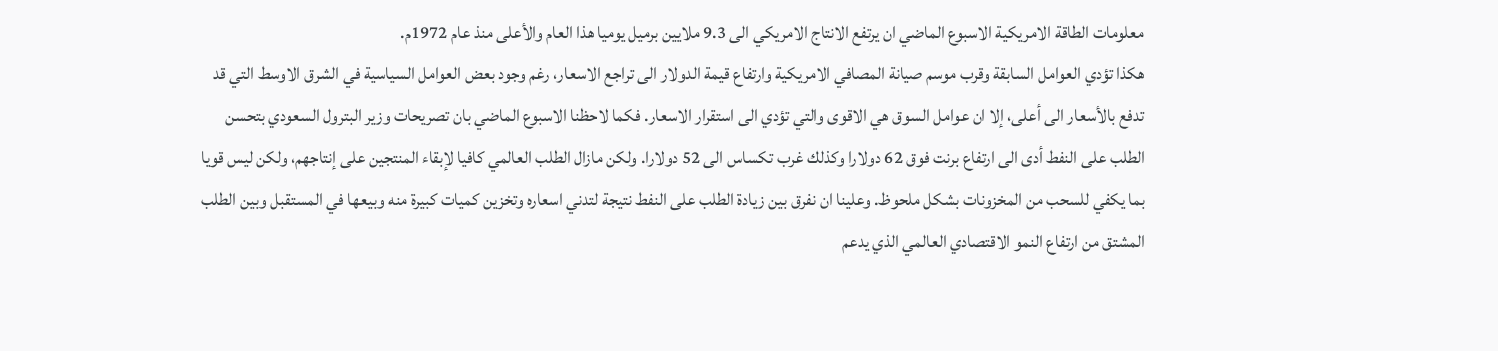معلومات الطاقة الامريكية الاسبوع الماضي ان يرتفع الانتاج الامريكي الى 9.3 ملايين برميل يوميا هذا العام والأعلى منذ عام 1972م.
هكذا تؤدي العوامل السابقة وقرب موسم صيانة المصافي الامريكية وارتفاع قيمة الدولار الى تراجع الاسعار، رغم وجود بعض العوامل السياسية في الشرق الاوسط التي قد تدفع بالأسعار الى أعلى، إلا ان عوامل السوق هي الاقوى والتي تؤدي الى استقرار الاسعار. فكما لاحظنا الاسبوع الماضي بان تصريحات وزير البترول السعودي بتحسن الطلب على النفط أدى الى ارتفاع برنت فوق 62 دولارا وكذلك غرب تكساس الى 52 دولارا. ولكن مازال الطلب العالمي كافيا لإبقاء المنتجين على إنتاجهم، ولكن ليس قويا بما يكفي للسحب من المخزونات بشكل ملحوظ. وعلينا ان نفرق بين زيادة الطلب على النفط نتيجة لتدني اسعاره وتخزين كميات كبيرة منه وبيعها في المستقبل وبين الطلب المشتق من ارتفاع النمو الاقتصادي العالمي الذي يدعم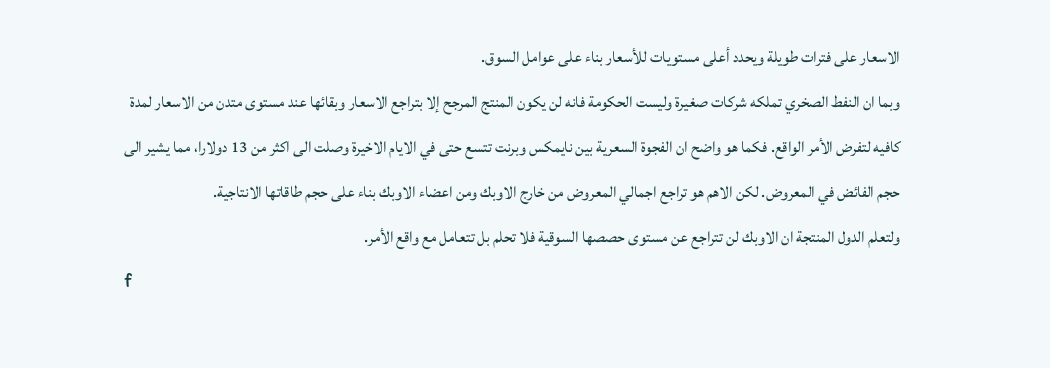الاسعار على فترات طويلة ويحدد أعلى مستويات للأسعار بناء على عوامل السوق.
وبما ان النفط الصخري تملكه شركات صغيرة وليست الحكومة فانه لن يكون المنتج المرجح إلا بتراجع الاسعار وبقائها عند مستوى متدن من الاسعار لمدة كافيه لتفرض الأمر الواقع. فكما هو واضح ان الفجوة السعرية بين نايمكس وبرنت تتسع حتى في الايام الاخيرة وصلت الى اكثر من 13 دولارا، مما يشير الى حجم الفائض في المعروض. لكن الاهم هو تراجع اجمالي المعروض من خارج الاوبك ومن اعضاء الاوبك بناء على حجم طاقاتها الانتاجية.
ولتعلم الدول المنتجة ان الاوبك لن تتراجع عن مستوى حصصها السوقية فلا تحلم بل تتعامل مع واقع الأمر.
f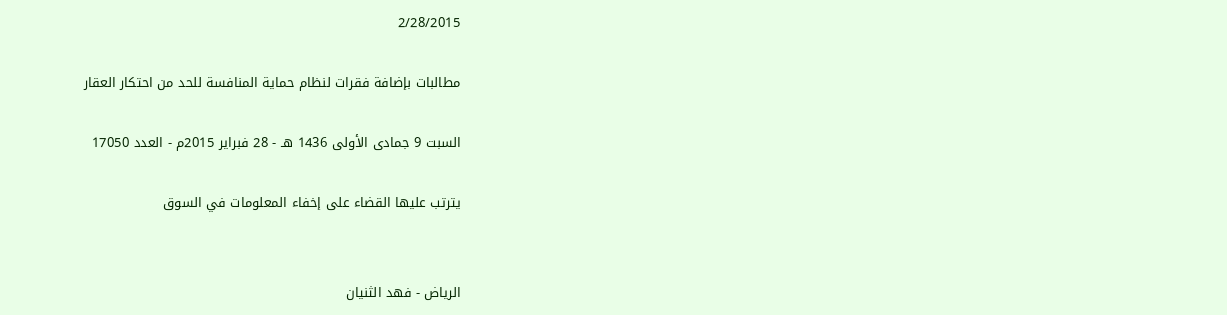2/28/2015

مطالبات بإضافة فقرات لنظام حماية المنافسة للحد من احتكار العقار

السبت 9 جمادى الأولى 1436 هـ - 28 فبراير 2015م - العدد 17050

يترتب عليها القضاء على إخفاء المعلومات في السوق


الرياض - فهد الثنيان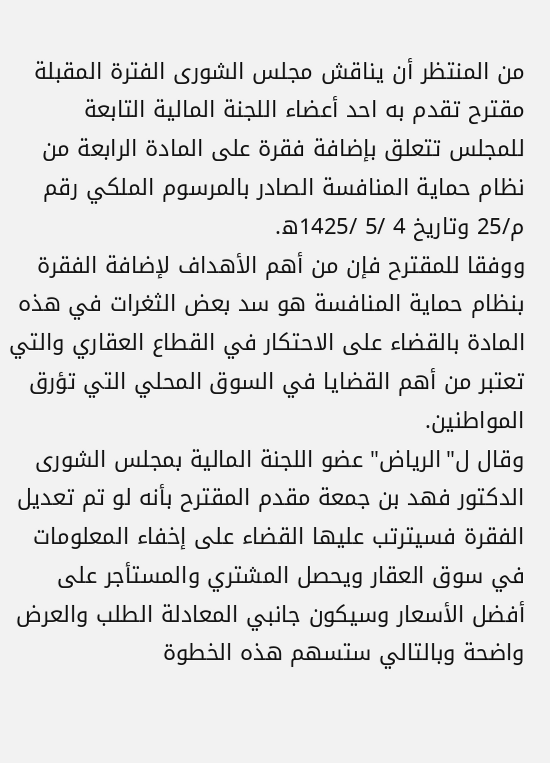من المنتظر أن يناقش مجلس الشورى الفترة المقبلة مقترح تقدم به احد أعضاء اللجنة المالية التابعة للمجلس تتعلق بإضافة فقرة على المادة الرابعة من نظام حماية المنافسة الصادر بالمرسوم الملكي رقم م/25 وتاريخ 4 /5 /1425ه.
ووفقا للمقترح فإن من أهم الأهداف لإضافة الفقرة بنظام حماية المنافسة هو سد بعض الثغرات في هذه المادة بالقضاء على الاحتكار في القطاع العقاري والتي تعتبر من أهم القضايا في السوق المحلي التي تؤرق المواطنين.
وقال ل"الرياض" عضو اللجنة المالية بمجلس الشورى الدكتور فهد بن جمعة مقدم المقترح بأنه لو تم تعديل الفقرة فسيترتب عليها القضاء على إخفاء المعلومات في سوق العقار ويحصل المشتري والمستأجر على أفضل الأسعار وسيكون جانبي المعادلة الطلب والعرض واضحة وبالتالي ستسهم هذه الخطوة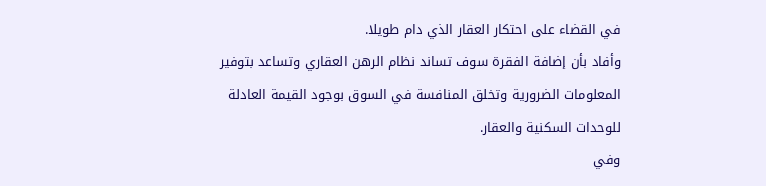في القضاء على احتكار العقار الذي دام طويلا.
وأفاد بأن إضافة الفقرة سوف تساند نظام الرهن العقاري وتساعد بتوفير المعلومات الضرورية وتخلق المنافسة في السوق بوجود القيمة العادلة للوحدات السكنية والعقار.
وفي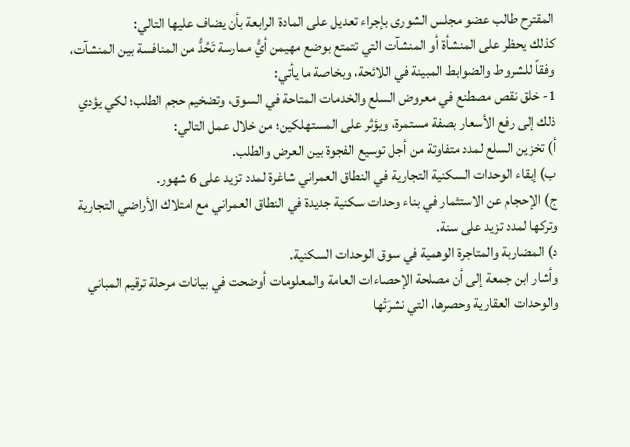المقترح طالب عضو مجلس الشورى بإجراء تعديل على المادة الرابعة بأن يضاف عليها التالي:
كذلك يحظر على المنشأة أو المنشآت التي تتمتع بوضع مهيمن أيُّ ممارسة تَحُدُّ من المنافسة بين المنشآت، وفقاً للشروط والضوابط المبينة في اللائحة، وبخاصة ما يأتي:
1- خلق نقص مصطنع في معروض السلع والخدمات المتاحة في السوق، وتضخيم حجم الطلب؛ لكي يؤدي ذلك إلى رفع الأسعار بصفة مستمرة، ويؤثر على المستهلكين؛ من خلال عمل التالي:
أ) تخزين السلع لمدد متفاوتة من أجل توسيع الفجوة بين العرض والطلب.
ب) إبقاء الوحدات السكنية التجارية في النطاق العمراني شاغرة لمدد تزيد على 6 شهور.
ج) الإحجام عن الاستثمار في بناء وحدات سكنية جديدة في النطاق العمراني مع امتلاك الأراضي التجارية وتركها لمدد تزيد على سنة.
د) المضاربة والمتاجرة الوهمية في سوق الوحدات السكنية.
وأشار ابن جمعة إلى أن مصلحة الإحصاءات العامة والمعلومات أوضحت في بيانات مرحلة ترقيم المباني والوحدات العقارية وحصرها، التي نشرَتْها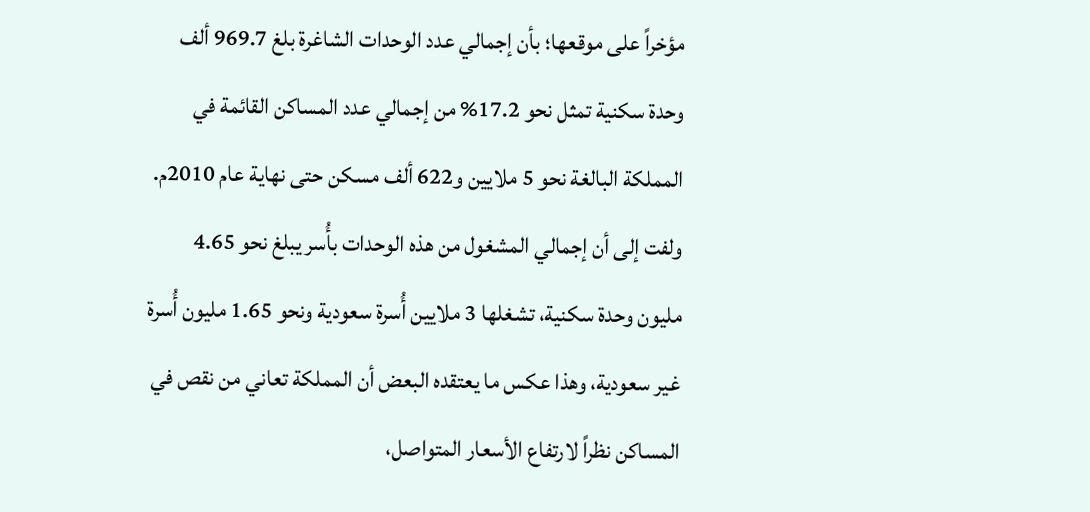مؤخراً على موقعها؛ بأن إجمالي عدد الوحدات الشاغرة بلغ 969.7 ألف وحدة سكنية تمثل نحو 17.2% من إجمالي عدد المساكن القائمة في المملكة البالغة نحو 5 ملايين و622 ألف مسكن حتى نهاية عام 2010م.
ولفت إلى أن إجمالي المشغول من هذه الوحدات بأُسر يبلغ نحو 4.65 مليون وحدة سكنية، تشغلها 3 ملايين أُسرة سعودية ونحو 1.65 مليون أُسرة غير سعودية، وهذا عكس ما يعتقده البعض أن المملكة تعاني من نقص في المساكن نظراً لارتفاع الأسعار المتواصل،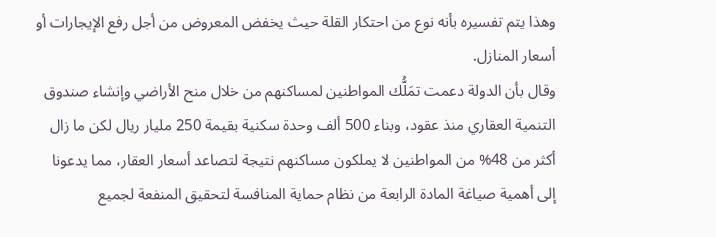وهذا يتم تفسيره بأنه نوع من احتكار القلة حيث يخفض المعروض من أجل رفع الإيجارات أو أسعار المنازل.
وقال بأن الدولة دعمت تمَلُّك المواطنين لمساكنهم من خلال منح الأراضي وإنشاء صندوق التنمية العقاري منذ عقود، وبناء 500 ألف وحدة سكنية بقيمة 250 مليار ريال لكن ما زال أكثر من 48% من المواطنين لا يملكون مساكنهم نتيجة لتصاعد أسعار العقار، مما يدعونا إلى أهمية صياغة المادة الرابعة من نظام حماية المنافسة لتحقيق المنفعة لجميع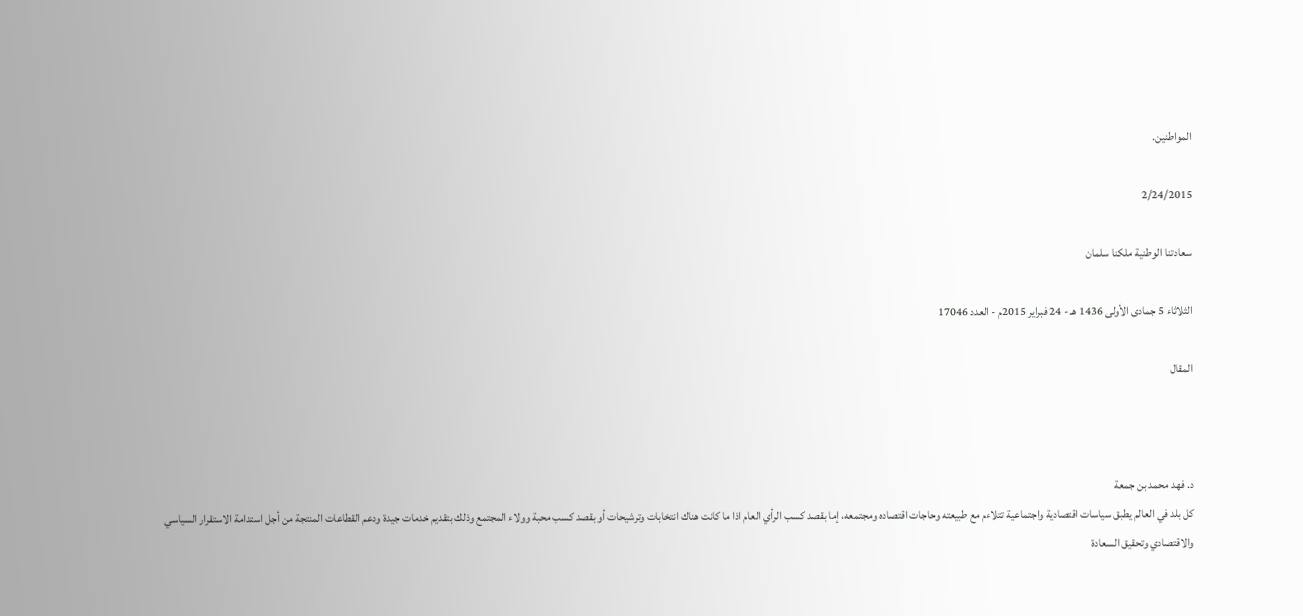المواطنين.

2/24/2015

سعادتنا الوطنية ملكنا سلمان

الثلاثاء 5 جمادى الأولى 1436 هـ - 24 فبراير 2015م - العدد 17046

المقال



د. فهد محمد بن جمعة
كل بلد في العالم يطبق سياسات اقتصادية واجتماعية تتلاءم مع طبيعته وحاجات اقتصاده ومجتمعه، إما بقصد كسب الرأي العام اذا ما كانت هناك انتخابات وترشيحات أو بقصد كسب محبة وولاء المجتمع وذلك بتقديم خدمات جيدة ودعم القطاعات المنتجة من أجل استدامة الاستقرار السياسي والاقتصادي وتحقيق السعادة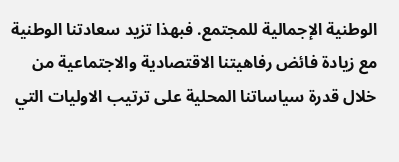الوطنية الإجمالية للمجتمع. فبهذا تزيد سعادتنا الوطنية مع زيادة فائض رفاهيتنا الاقتصادية والاجتماعية من خلال قدرة سياساتنا المحلية على ترتيب الاوليات التي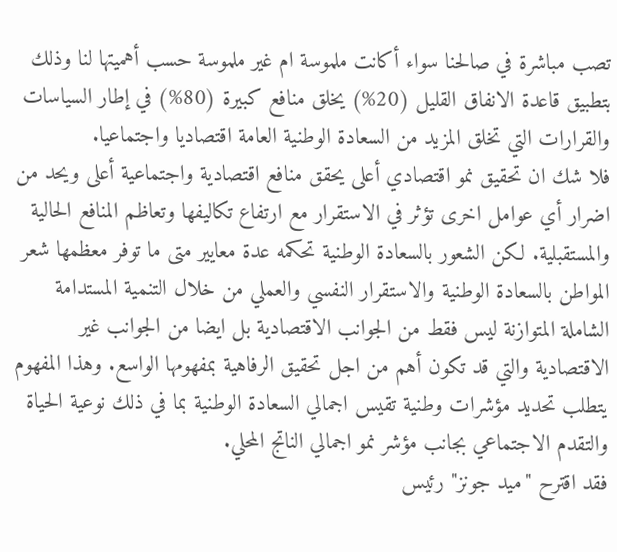تصب مباشرة في صالحنا سواء أكانت ملموسة ام غير ملموسة حسب أهميتها لنا وذلك بتطبيق قاعدة الانفاق القليل (20%) يخلق منافع كبيرة (80%) في إطار السياسات والقرارات التي تخلق المزيد من السعادة الوطنية العامة اقتصاديا واجتماعيا.
فلا شك ان تحقيق نمو اقتصادي أعلى يحقق منافع اقتصادية واجتماعية أعلى ويحد من اضرار أي عوامل اخرى تؤثر في الاستقرار مع ارتفاع تكاليفها وتعاظم المنافع الحالية والمستقبلية. لكن الشعور بالسعادة الوطنية تحكمه عدة معايير متى ما توفر معظمها شعر المواطن بالسعادة الوطنية والاستقرار النفسي والعملي من خلال التنمية المستدامة الشاملة المتوازنة ليس فقط من الجوانب الاقتصادية بل ايضا من الجوانب غير الاقتصادية والتي قد تكون أهم من اجل تحقيق الرفاهية بمفهومها الواسع. وهذا المفهوم يتطلب تحديد مؤشرات وطنية تقيس اجمالي السعادة الوطنية بما في ذلك نوعية الحياة والتقدم الاجتماعي بجانب مؤشر نمو اجمالي الناتج المحلي.
فقد اقترح "ميد جونز" رئيس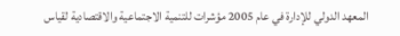المعهد الدولي للإدارة في عام 2005 مؤشرات للتنمية الاجتماعية والاقتصادية لقياس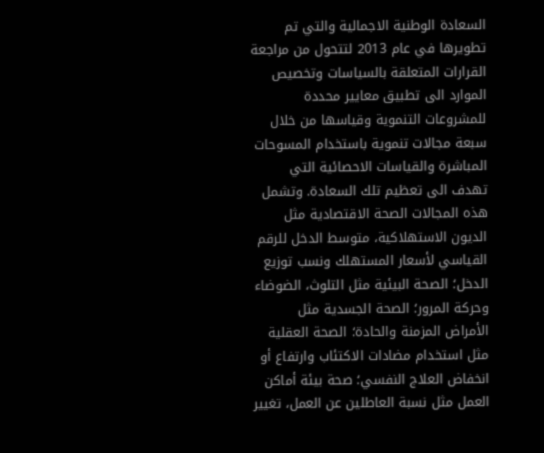السعادة الوطنية الاجمالية والتي تم تطويرها في عام 2013 لتتحول من مراجعة القرارات المتعلقة بالسياسات وتخصيص الموارد الى تطبيق معايير محددة للمشروعات التنموية وقياسها من خلال سبعة مجالات تنموية باستخدام المسوحات المباشرة والقياسات الاحصائية التي تهدف الى تعظيم تلك السعادة. وتشمل هذه المجالات الصحة الاقتصادية مثل الديون الاستهلاكية، متوسط الدخل للرقم القياسي لأسعار المستهلك ونسب توزيع الدخل؛ الصحة البيئية مثل التلوث، الضوضاء وحركة المرور؛ الصحة الجسدية مثل الأمراض المزمنة والحادة؛ الصحة العقلية مثل استخدام مضادات الاكتئاب وارتفاع أو انخفاض العلاج النفسي؛ صحة بيئة أماكن العمل مثل نسبة العاطلين عن العمل، تغيير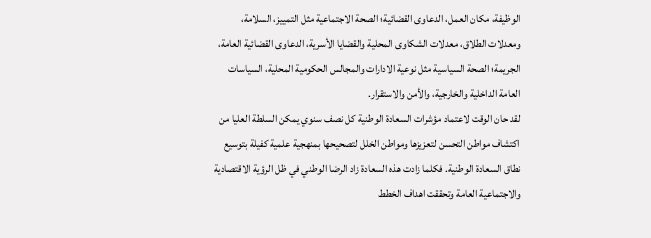الوظيفة، مكان العمل، الدعاوى القضائية؛ الصحة الاجتماعية مثل التمييز، السلامة، ومعدلات الطلاق، معدلات الشكاوى المحلية والقضايا الأسرية، الدعاوى القضائية العامة، الجريمة؛ الصحة السياسية مثل نوعية الادارات والمجالس الحكومية المحلية، السياسات العامة الداخلية والخارجية، والأمن والاستقرار.
لقد حان الوقت لاعتماد مؤشرات السعادة الوطنية كل نصف سنوي يمكن السلطة العليا من اكتشاف مواطن التحسن لتعزيزها ومواطن الخلل لتصحيحها بمنهجية علمية كفيلة بتوسيع نطاق السعادة الوطنية. فكلما زادت هذه السعادة زاد الرضا الوطني في ظل الرؤية الاقتصادية والاجتماعية العامة وتحققت اهداف الخطط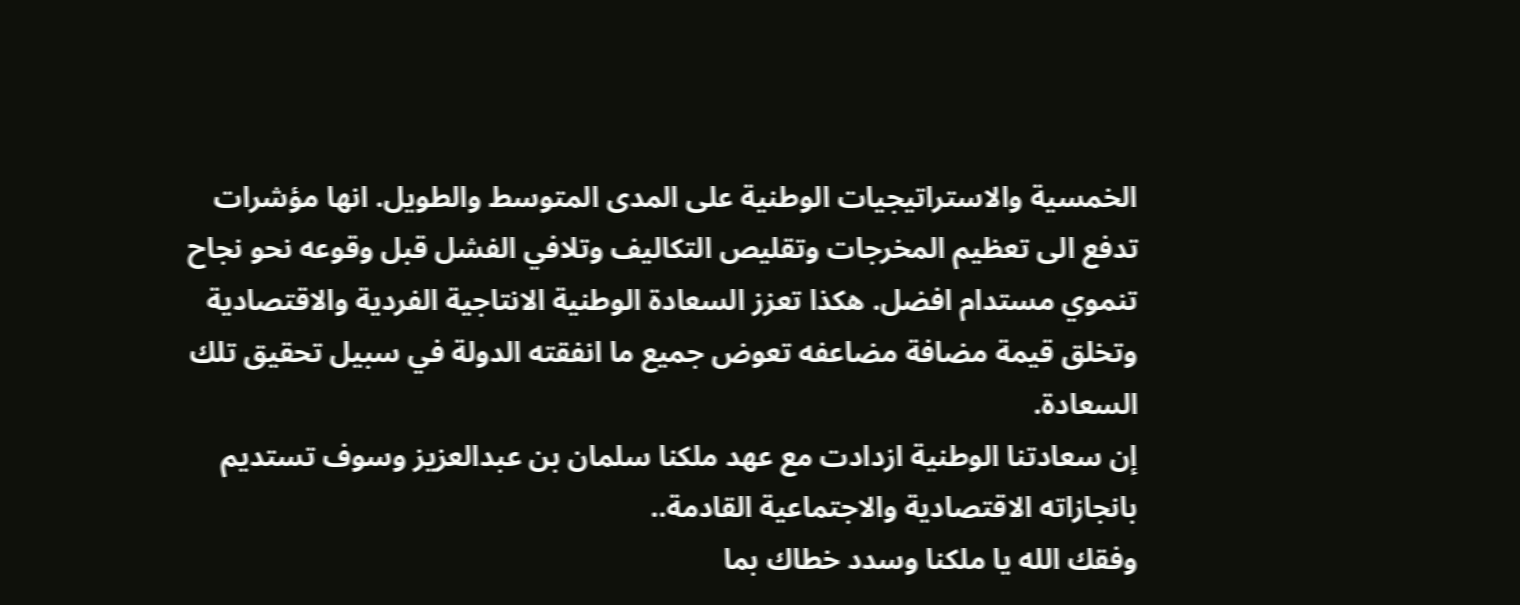الخمسية والاستراتيجيات الوطنية على المدى المتوسط والطويل. انها مؤشرات تدفع الى تعظيم المخرجات وتقليص التكاليف وتلافي الفشل قبل وقوعه نحو نجاح تنموي مستدام افضل. هكذا تعزز السعادة الوطنية الانتاجية الفردية والاقتصادية وتخلق قيمة مضافة مضاعفه تعوض جميع ما انفقته الدولة في سبيل تحقيق تلك السعادة.
إن سعادتنا الوطنية ازدادت مع عهد ملكنا سلمان بن عبدالعزيز وسوف تستديم بانجازاته الاقتصادية والاجتماعية القادمة..
وفقك الله يا ملكنا وسدد خطاك بما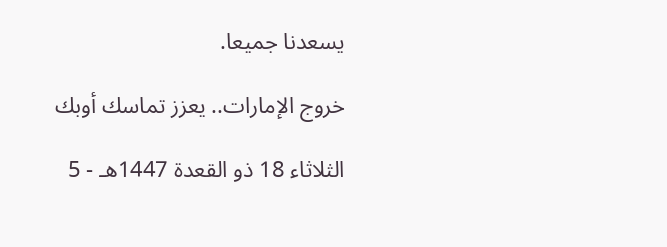يسعدنا جميعا.

خروج الإمارات.. يعزز تماسك أوبك

الثلاثاء 18 ذو القعدة 1447هـ - 5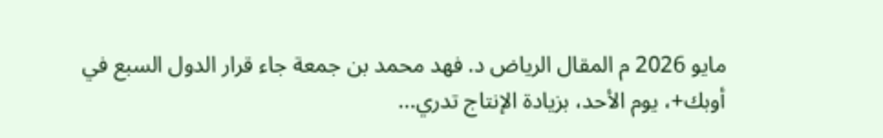مايو 2026 م المقال الرياض د. فهد محمد بن جمعة جاء قرار الدول السبع في أوبك+، يوم الأحد، بزيادة الإنتاج تدري...